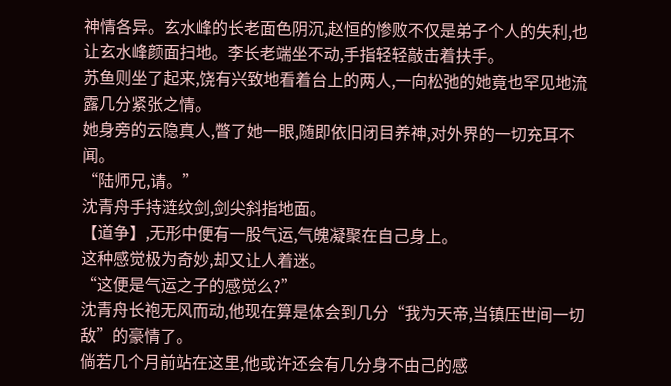神情各异。玄水峰的长老面色阴沉,赵恒的惨败不仅是弟子个人的失利,也让玄水峰颜面扫地。李长老端坐不动,手指轻轻敲击着扶手。
苏鱼则坐了起来,饶有兴致地看着台上的两人,一向松弛的她竟也罕见地流露几分紧张之情。
她身旁的云隐真人,瞥了她一眼,随即依旧闭目养神,对外界的一切充耳不闻。
“陆师兄,请。”
沈青舟手持涟纹剑,剑尖斜指地面。
【道争】,无形中便有一股气运,气魄凝聚在自己身上。
这种感觉极为奇妙,却又让人着迷。
“这便是气运之子的感觉么?”
沈青舟长袍无风而动,他现在算是体会到几分“我为天帝,当镇压世间一切敌”的豪情了。
倘若几个月前站在这里,他或许还会有几分身不由己的感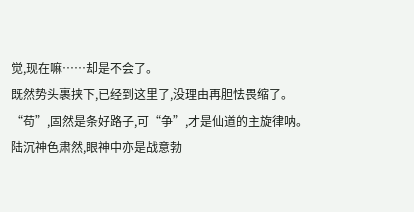觉,现在嘛……却是不会了。
既然势头裹挟下,已经到这里了,没理由再胆怯畏缩了。
“苟”,固然是条好路子,可“争”,才是仙道的主旋律呐。
陆沉神色肃然,眼神中亦是战意勃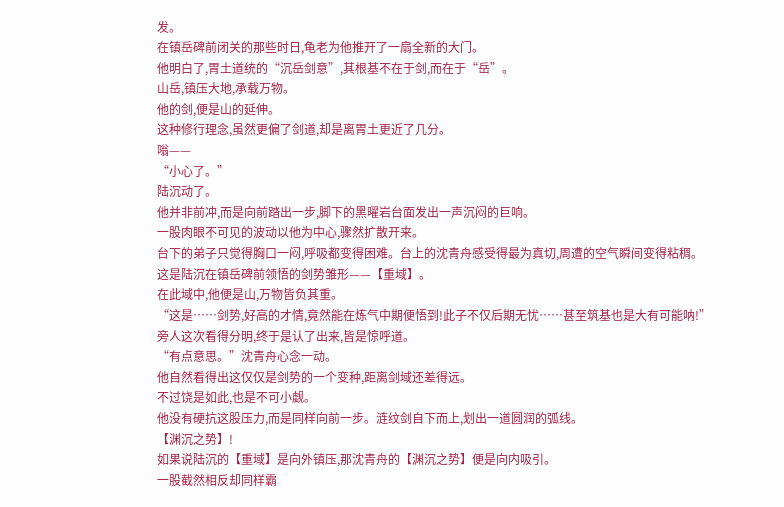发。
在镇岳碑前闭关的那些时日,龟老为他推开了一扇全新的大门。
他明白了,胃土道统的“沉岳剑意”,其根基不在于剑,而在于“岳”。
山岳,镇压大地,承载万物。
他的剑,便是山的延伸。
这种修行理念,虽然更偏了剑道,却是离胃土更近了几分。
嗡——
“小心了。”
陆沉动了。
他并非前冲,而是向前踏出一步,脚下的黑曜岩台面发出一声沉闷的巨响。
一股肉眼不可见的波动以他为中心,骤然扩散开来。
台下的弟子只觉得胸口一闷,呼吸都变得困难。台上的沈青舟感受得最为真切,周遭的空气瞬间变得粘稠。
这是陆沉在镇岳碑前领悟的剑势雏形——【重域】。
在此域中,他便是山,万物皆负其重。
“这是……剑势,好高的才情,竟然能在炼气中期便悟到!此子不仅后期无忧……甚至筑基也是大有可能呐!”
旁人这次看得分明,终于是认了出来,皆是惊呼道。
“有点意思。”沈青舟心念一动。
他自然看得出这仅仅是剑势的一个变种,距离剑域还差得远。
不过饶是如此,也是不可小觑。
他没有硬抗这股压力,而是同样向前一步。涟纹剑自下而上,划出一道圆润的弧线。
【渊沉之势】!
如果说陆沉的【重域】是向外镇压,那沈青舟的【渊沉之势】便是向内吸引。
一股截然相反却同样霸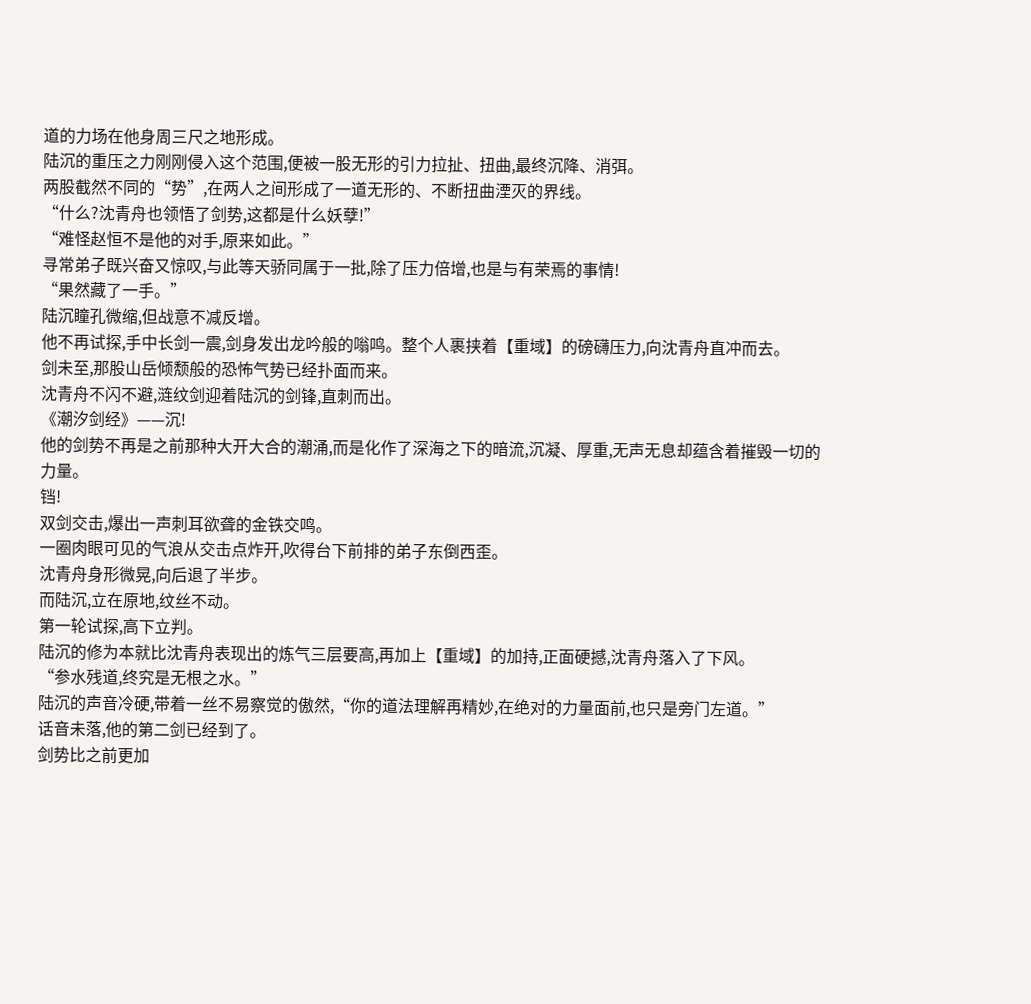道的力场在他身周三尺之地形成。
陆沉的重压之力刚刚侵入这个范围,便被一股无形的引力拉扯、扭曲,最终沉降、消弭。
两股截然不同的“势”,在两人之间形成了一道无形的、不断扭曲湮灭的界线。
“什么?沈青舟也领悟了剑势,这都是什么妖孽!”
“难怪赵恒不是他的对手,原来如此。”
寻常弟子既兴奋又惊叹,与此等天骄同属于一批,除了压力倍增,也是与有荣焉的事情!
“果然藏了一手。”
陆沉瞳孔微缩,但战意不减反增。
他不再试探,手中长剑一震,剑身发出龙吟般的嗡鸣。整个人裹挟着【重域】的磅礴压力,向沈青舟直冲而去。
剑未至,那股山岳倾颓般的恐怖气势已经扑面而来。
沈青舟不闪不避,涟纹剑迎着陆沉的剑锋,直刺而出。
《潮汐剑经》——沉!
他的剑势不再是之前那种大开大合的潮涌,而是化作了深海之下的暗流,沉凝、厚重,无声无息却蕴含着摧毁一切的力量。
铛!
双剑交击,爆出一声刺耳欲聋的金铁交鸣。
一圈肉眼可见的气浪从交击点炸开,吹得台下前排的弟子东倒西歪。
沈青舟身形微晃,向后退了半步。
而陆沉,立在原地,纹丝不动。
第一轮试探,高下立判。
陆沉的修为本就比沈青舟表现出的炼气三层要高,再加上【重域】的加持,正面硬撼,沈青舟落入了下风。
“参水残道,终究是无根之水。”
陆沉的声音冷硬,带着一丝不易察觉的傲然,“你的道法理解再精妙,在绝对的力量面前,也只是旁门左道。”
话音未落,他的第二剑已经到了。
剑势比之前更加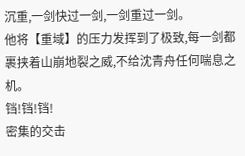沉重,一剑快过一剑,一剑重过一剑。
他将【重域】的压力发挥到了极致,每一剑都裹挟着山崩地裂之威,不给沈青舟任何喘息之机。
铛!铛!铛!
密集的交击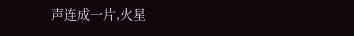声连成一片,火星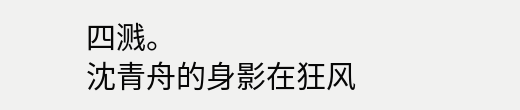四溅。
沈青舟的身影在狂风